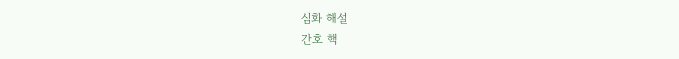심화 해설
간호 핵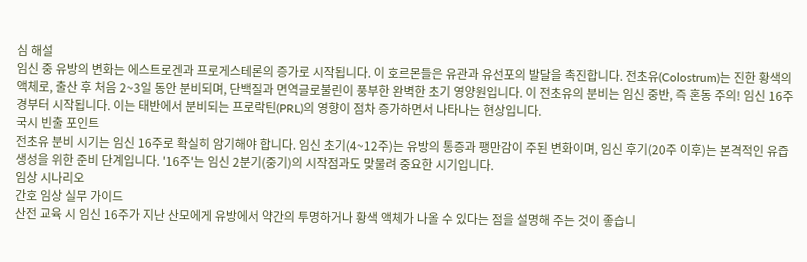심 해설
임신 중 유방의 변화는 에스트로겐과 프로게스테론의 증가로 시작됩니다. 이 호르몬들은 유관과 유선포의 발달을 촉진합니다. 전초유(Colostrum)는 진한 황색의 액체로, 출산 후 처음 2~3일 동안 분비되며, 단백질과 면역글로불린이 풍부한 완벽한 초기 영양원입니다. 이 전초유의 분비는 임신 중반, 즉 혼동 주의! 임신 16주경부터 시작됩니다. 이는 태반에서 분비되는 프로락틴(PRL)의 영향이 점차 증가하면서 나타나는 현상입니다.
국시 빈출 포인트
전초유 분비 시기는 임신 16주로 확실히 암기해야 합니다. 임신 초기(4~12주)는 유방의 통증과 팽만감이 주된 변화이며, 임신 후기(20주 이후)는 본격적인 유즙 생성을 위한 준비 단계입니다. '16주'는 임신 2분기(중기)의 시작점과도 맞물려 중요한 시기입니다.
임상 시나리오
간호 임상 실무 가이드
산전 교육 시 임신 16주가 지난 산모에게 유방에서 약간의 투명하거나 황색 액체가 나올 수 있다는 점을 설명해 주는 것이 좋습니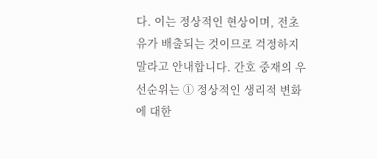다. 이는 정상적인 현상이며, 전초유가 배출되는 것이므로 걱정하지 말라고 안내합니다. 간호 중재의 우선순위는 ① 정상적인 생리적 변화에 대한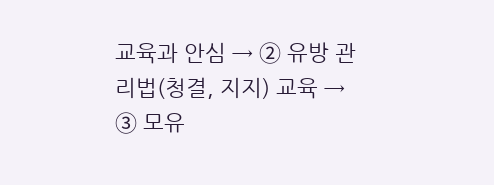교육과 안심 → ② 유방 관리법(청결, 지지) 교육 → ③ 모유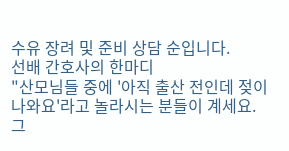수유 장려 및 준비 상담 순입니다.
선배 간호사의 한마디
"산모님들 중에 '아직 출산 전인데 젖이 나와요'라고 놀라시는 분들이 계세요. 그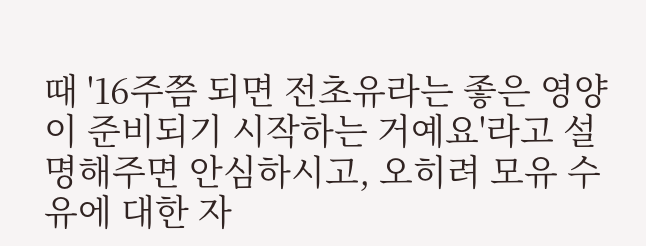때 '16주쯤 되면 전초유라는 좋은 영양이 준비되기 시작하는 거예요'라고 설명해주면 안심하시고, 오히려 모유 수유에 대한 자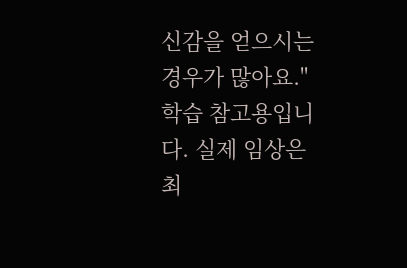신감을 얻으시는 경우가 많아요."
학습 참고용입니다. 실제 임상은 최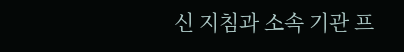신 지침과 소속 기관 프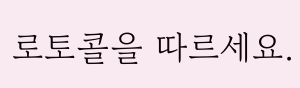로토콜을 따르세요.